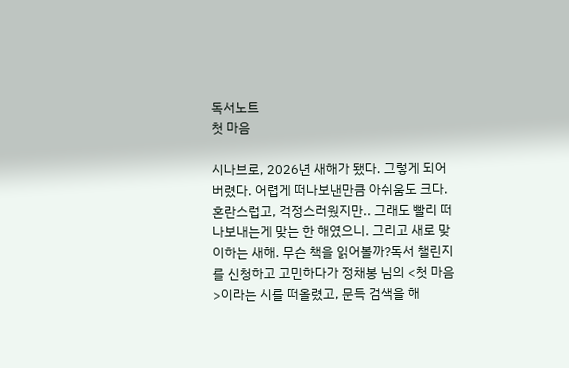독서노트
첫 마음

시나브로, 2026년 새해가 됐다. 그렇게 되어버렸다. 어렵게 떠나보낸만큼 아쉬움도 크다. 혼란스럽고, 걱정스러웠지만.. 그래도 빨리 떠나보내는게 맞는 한 해였으니. 그리고 새로 맞이하는 새해. 무슨 책을 읽어볼까?독서 챌린지를 신청하고 고민하다가 정채봉 님의 <첫 마음>이라는 시를 떠올렸고, 문득 검색을 해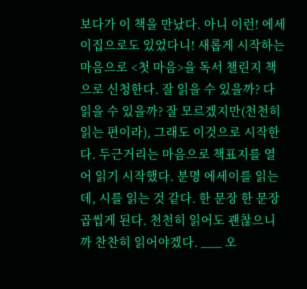보다가 이 책을 만났다. 아니 이런! 에세이집으로도 있었다니! 새롭게 시작하는 마음으로 <첫 마음>을 독서 챌린지 책으로 신청한다. 잘 읽을 수 있을까? 다 읽을 수 있을까? 잘 모르겠지만(천천히 읽는 편이라), 그래도 이것으로 시작한다. 두근거리는 마음으로 책표지를 열어 읽기 시작했다. 분명 에세이를 읽는데, 시를 읽는 것 같다. 한 문장 한 문장 곱씹게 된다. 천천히 읽어도 괜찮으니까 찬찬히 읽어야겠다. ___ 오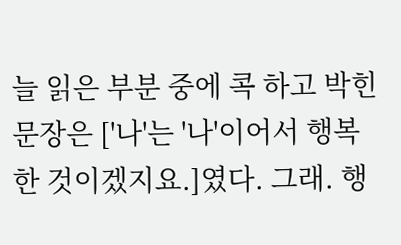늘 읽은 부분 중에 콕 하고 박힌 문장은 ['나'는 '나'이어서 행복한 것이겠지요.]였다. 그래. 행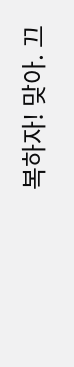복하자! 맞아. 끄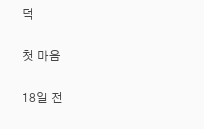덕

첫 마음

18일 전